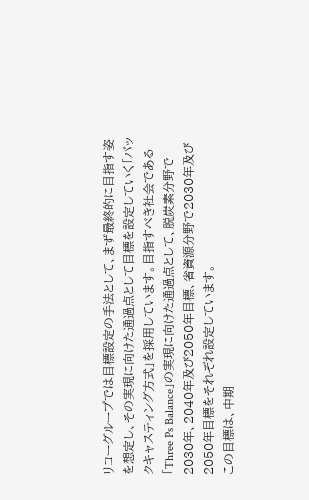リコーグループでは目標設定の手法として、まず最終的に目指す姿を想定し、その実現に向けた通過点として目標を設定していく「バックキャスティング方式」を採用しています。目指すべき社会である「Three Ps Balance」の実現に向けた通過点として、脱炭素分野で2030年、2040年及び2050年目標、省資源分野で2030年及び2050年目標をそれぞれ設定しています。
この目標は、中期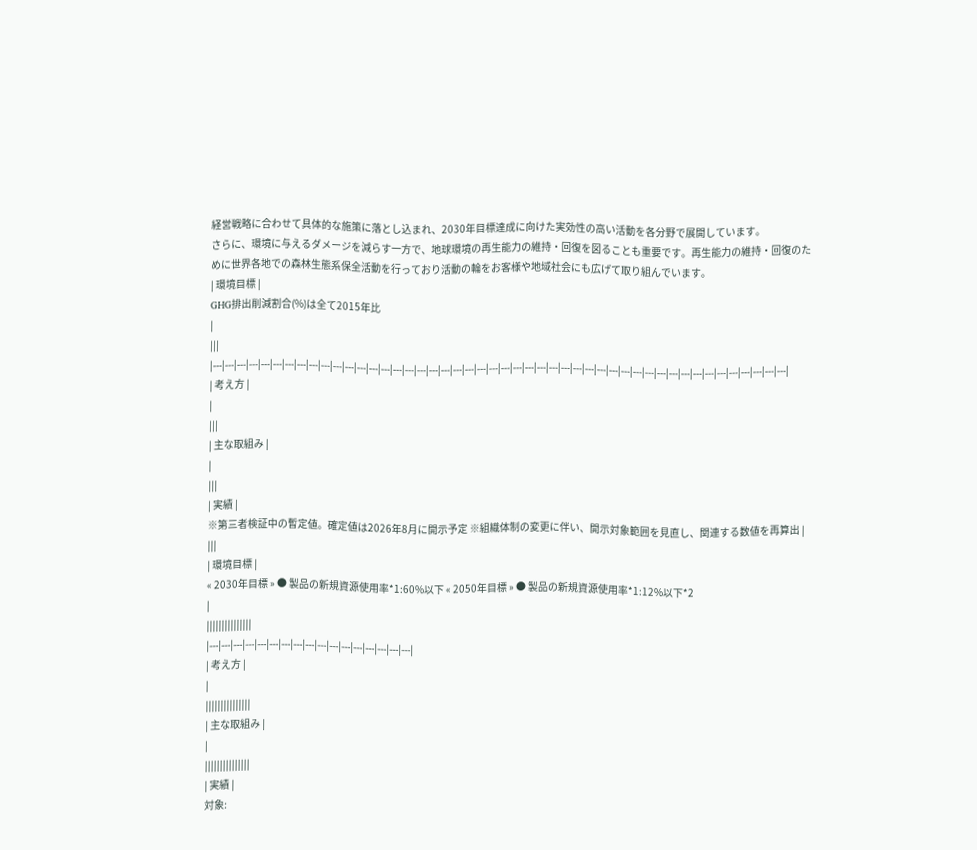経営戦略に合わせて具体的な施策に落とし込まれ、2030年目標達成に向けた実効性の高い活動を各分野で展開しています。
さらに、環境に与えるダメージを減らす一方で、地球環境の再生能力の維持・回復を図ることも重要です。再生能力の維持・回復のために世界各地での森林生態系保全活動を行っており活動の輪をお客様や地域社会にも広げて取り組んでいます。
| 環境目標 |
GHG排出削減割合(%)は全て2015年比
|
|||
|---|---|---|---|---|---|---|---|---|---|---|---|---|---|---|---|---|---|---|---|---|---|---|---|---|---|---|---|---|---|---|---|---|---|---|---|---|---|---|---|---|---|---|---|---|---|---|---|
| 考え方 |
|
|||
| 主な取組み |
|
|||
| 実績 |
※第三者検証中の暫定値。確定値は2026年8月に開示予定 ※組織体制の変更に伴い、開示対象範囲を見直し、関連する数値を再算出 |
|||
| 環境目標 |
« 2030年目標 » ● 製品の新規資源使用率*1:60%以下 « 2050年目標 » ● 製品の新規資源使用率*1:12%以下*2
|
|||||||||||||||
|---|---|---|---|---|---|---|---|---|---|---|---|---|---|---|---|---|
| 考え方 |
|
|||||||||||||||
| 主な取組み |
|
|||||||||||||||
| 実績 |
対象: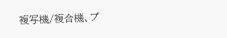複写機/複合機、プ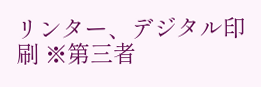リンター、デジタル印刷 ※第三者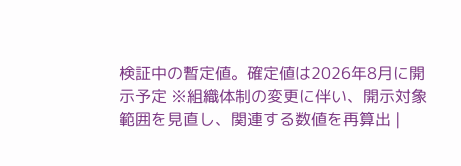検証中の暫定値。確定値は2026年8月に開示予定 ※組織体制の変更に伴い、開示対象範囲を見直し、関連する数値を再算出 |